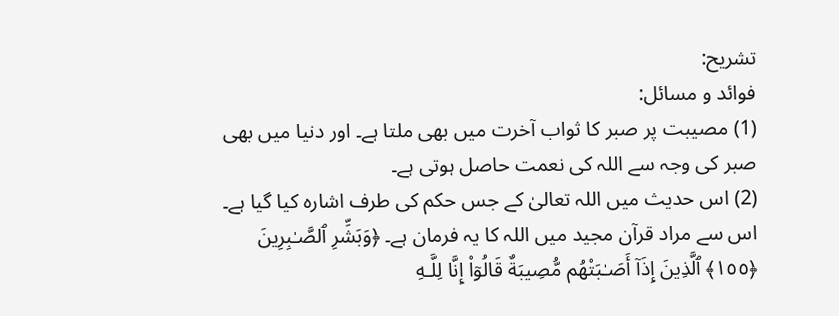تشریح:
فوائد و مسائل:
(1) مصیبت پر صبر کا ثواب آخرت میں بھی ملتا ہے۔ اور دنیا میں بھی صبر کی وجہ سے اللہ کی نعمت حاصل ہوتی ہے۔
(2) اس حدیث میں اللہ تعالیٰ کے جس حکم کی طرف اشارہ کیا گیا ہے۔ اس سے مراد قرآن مجید میں اللہ کا یہ فرمان ہے۔ ﴿وَبَشِّرِ ٱلصَّـٰبِرِينَ ﴿١٥٥﴾ ٱلَّذِينَ إِذَآ أَصَـٰبَتْهُم مُّصِيبَةٌ قَالُوٓا۟ إِنَّا لِلَّـهِ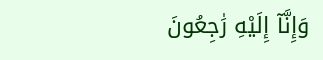وَإِنَّآ إِلَيْهِ رَٰجِعُونَ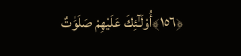﴿١٥٦﴾أُو۟لَـٰٓئِكَ عَلَيْهِمْ صَلَوَٰتٌ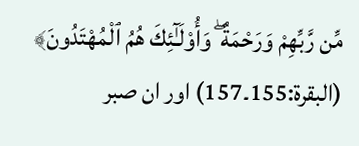مِّن رَّبِّهِمْ وَرَحْمَةٌ ۖ وَأُو۟لَـٰٓئِكَ هُمُ ٱلْمُهْتَدُونَ﴾ (البقرة:155۔157) اور ان صبر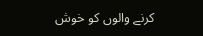کرنے والوں کو خوش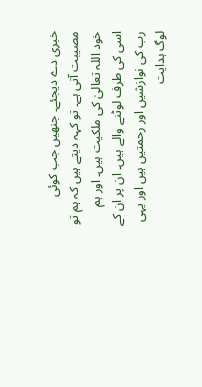خبری دے دیجئے۔ جنھیں جب کوئی مصیبت آتی ہے۔ تو کہہ دیتے ہیں کہ ہم تو خود اللہ تعالیٰ کی ملکیت ہیں۔ اور ہم اسی کی طرف لوٹنے والے ہیں۔ ان پر ان کے رب کی نوازشیں اور رحمتیں ہیں اور یہی لوگ ہدایت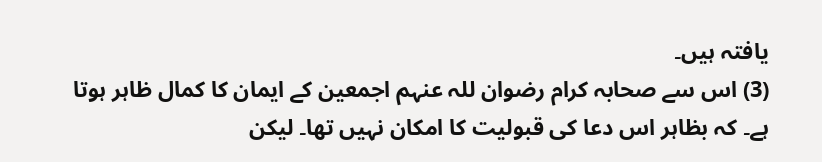یافتہ ہیں۔
(3) اس سے صحابہ کرام رضوان للہ عنہم اجمعین کے ایمان کا کمال ظاہر ہوتا ہے۔ کہ بظاہر اس دعا کی قبولیت کا امکان نہیں تھا۔ لیکن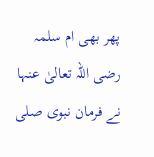پھر بھی ام سلمہ رضی اللہ تعالیٰ عنہا نے فرمان نبوی صلى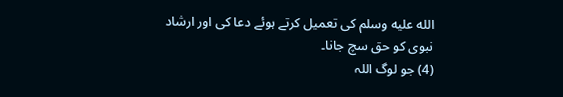الله عليه وسلم کی تعمیل کرتے ہوئے دعا کی اور ارشاد نبوی کو حق سچ جانا۔
(4) جو لوگ اللہ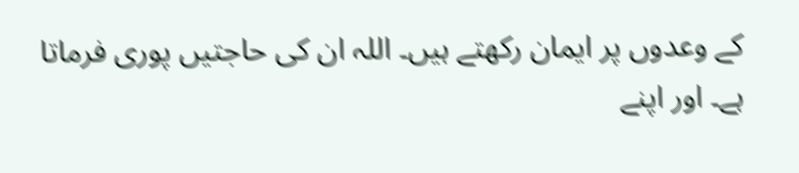کے وعدوں پر ایمان رکھتے ہیں۔ اللہ ان کی حاجتیں پوری فرماتا ہے۔ اور اپنے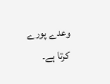وعدے پورے کرتا ہے۔